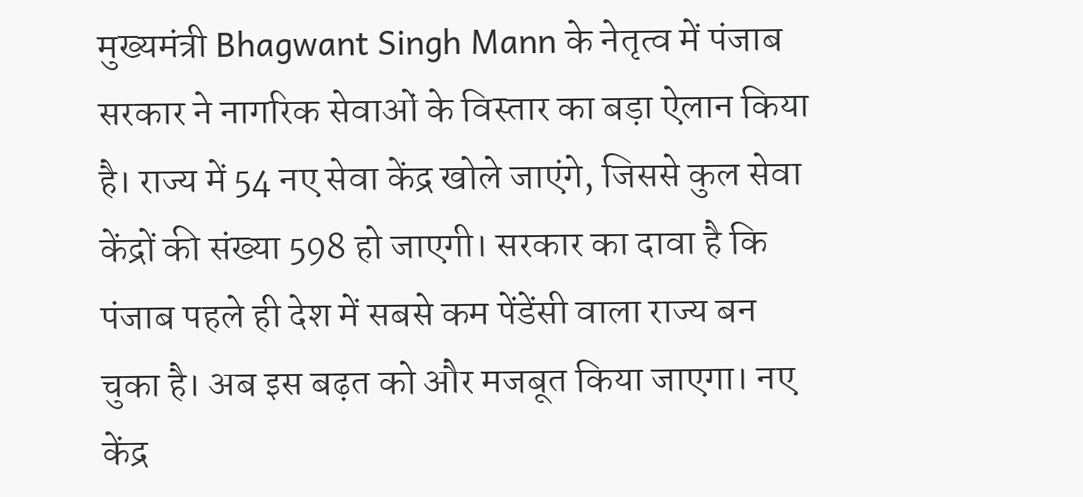मुख्यमंत्री Bhagwant Singh Mann के नेतृत्व में पंजाब सरकार ने नागरिक सेवाओं के विस्तार का बड़ा ऐलान किया है। राज्य में 54 नए सेवा केंद्र खोले जाएंगे, जिससे कुल सेवा केंद्रों की संख्या 598 हो जाएगी। सरकार का दावा है कि पंजाब पहले ही देश में सबसे कम पेंडेंसी वाला राज्य बन चुका है। अब इस बढ़त को और मजबूत किया जाएगा। नए केंद्र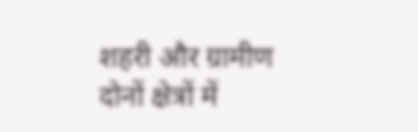शहरी और ग्रामीण दोनों क्षेत्रों में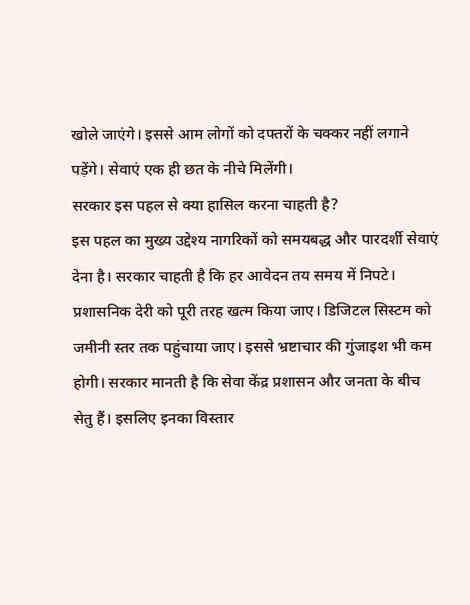खोले जाएंगे। इससे आम लोगों को दफ्तरों के चक्कर नहीं लगाने पड़ेंगे। सेवाएं एक ही छत के नीचे मिलेंगी।
सरकार इस पहल से क्या हासिल करना चाहती है?
इस पहल का मुख्य उद्देश्य नागरिकों को समयबद्ध और पारदर्शी सेवाएं देना है। सरकार चाहती है कि हर आवेदन तय समय में निपटे। प्रशासनिक देरी को पूरी तरह खत्म किया जाए। डिजिटल सिस्टम को जमीनी स्तर तक पहुंचाया जाए। इससे भ्रष्टाचार की गुंजाइश भी कम होगी। सरकार मानती है कि सेवा केंद्र प्रशासन और जनता के बीच सेतु हैं। इसलिए इनका विस्तार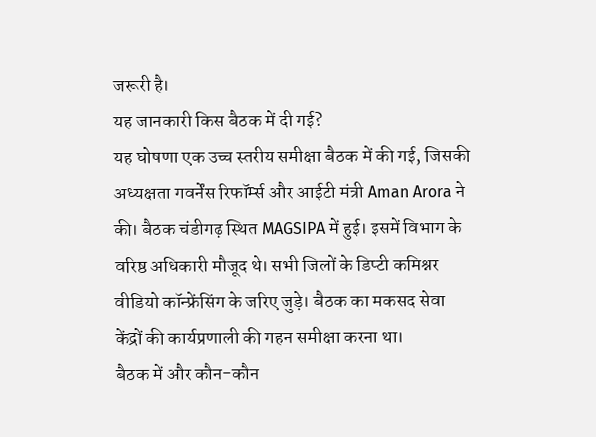जरूरी है।
यह जानकारी किस बैठक में दी गई?
यह घोषणा एक उच्च स्तरीय समीक्षा बैठक में की गई, जिसकी अध्यक्षता गवर्नेंस रिफॉर्म्स और आईटी मंत्री Aman Arora ने की। बैठक चंडीगढ़ स्थित MAGSIPA में हुई। इसमें विभाग के वरिष्ठ अधिकारी मौजूद थे। सभी जिलों के डिप्टी कमिश्नर वीडियो कॉन्फ्रेंसिंग के जरिए जुड़े। बैठक का मकसद सेवा केंद्रों की कार्यप्रणाली की गहन समीक्षा करना था।
बैठक में और कौन-कौन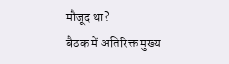मौजूद था?
बैठक में अतिरिक्त मुख्य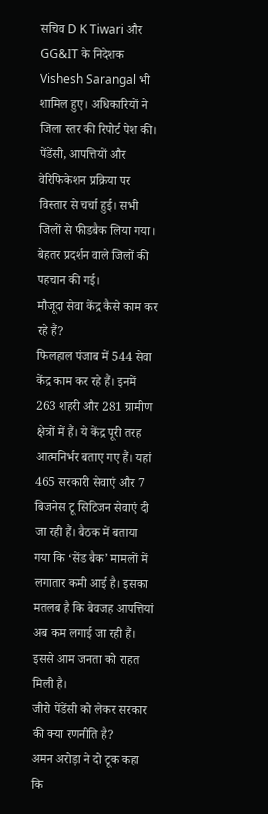सचिव D K Tiwari और GG&IT के निदेशक Vishesh Sarangal भी शामिल हुए। अधिकारियों ने जिला स्तर की रिपोर्ट पेश की। पेंडेंसी, आपत्तियों और वेरिफिकेशन प्रक्रिया पर विस्तार से चर्चा हुई। सभी जिलों से फीडबैक लिया गया। बेहतर प्रदर्शन वाले जिलों की पहचान की गई।
मौजूदा सेवा केंद्र कैसे काम कर रहे हैं?
फिलहाल पंजाब में 544 सेवा केंद्र काम कर रहे हैं। इनमें 263 शहरी और 281 ग्रामीण क्षेत्रों में हैं। ये केंद्र पूरी तरह आत्मनिर्भर बताए गए हैं। यहां 465 सरकारी सेवाएं और 7 बिजनेस टू सिटिजन सेवाएं दी जा रही हैं। बैठक में बताया गया कि ‘सेंड बैक’ मामलों में लगातार कमी आई है। इसका मतलब है कि बेवजह आपत्तियां अब कम लगाई जा रही हैं। इससे आम जनता को राहत मिली है।
जीरो पेंडेंसी को लेकर सरकार की क्या रणनीति है?
अमन अरोड़ा ने दो टूक कहा कि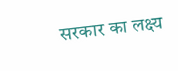सरकार का लक्ष्य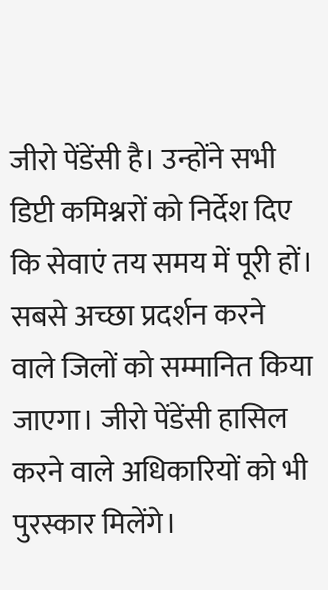जीरो पेंडेंसी है। उन्होंने सभी डिप्टी कमिश्नरों को निर्देश दिए कि सेवाएं तय समय में पूरी हों। सबसे अच्छा प्रदर्शन करने वाले जिलों को सम्मानित किया जाएगा। जीरो पेंडेंसी हासिल करने वाले अधिकारियों को भी पुरस्कार मिलेंगे।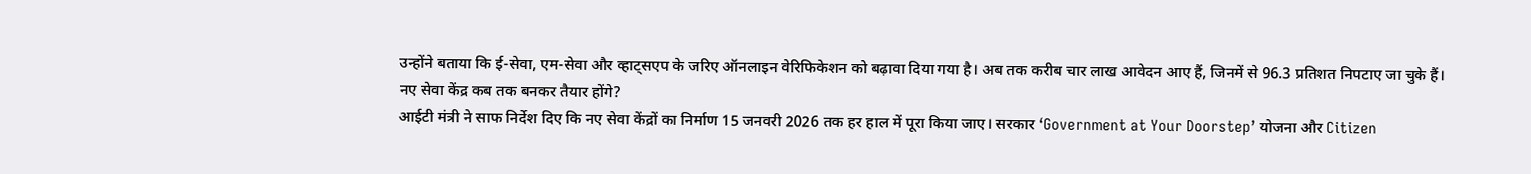उन्होंने बताया कि ई-सेवा, एम-सेवा और व्हाट्सएप के जरिए ऑनलाइन वेरिफिकेशन को बढ़ावा दिया गया है। अब तक करीब चार लाख आवेदन आए हैं, जिनमें से 96.3 प्रतिशत निपटाए जा चुके हैं।
नए सेवा केंद्र कब तक बनकर तैयार होंगे?
आईटी मंत्री ने साफ निर्देश दिए कि नए सेवा केंद्रों का निर्माण 15 जनवरी 2026 तक हर हाल में पूरा किया जाए। सरकार ‘Government at Your Doorstep’ योजना और Citizen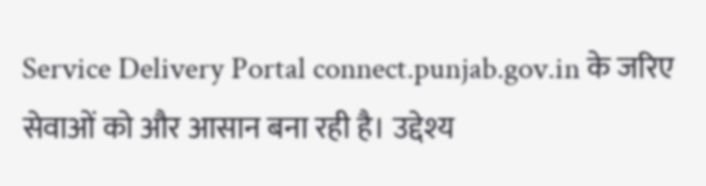Service Delivery Portal connect.punjab.gov.in के जरिए सेवाओं को और आसान बना रही है। उद्देश्य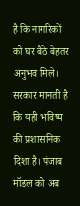है कि नागरिकों को घर बैठे बेहतर अनुभव मिले। सरकार मानती है कि यही भविष्य की प्रशासनिक दिशा है। पंजाब मॉडल को अब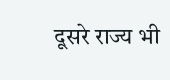दूसरे राज्य भी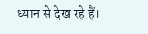ध्यान से देख रहे हैं।